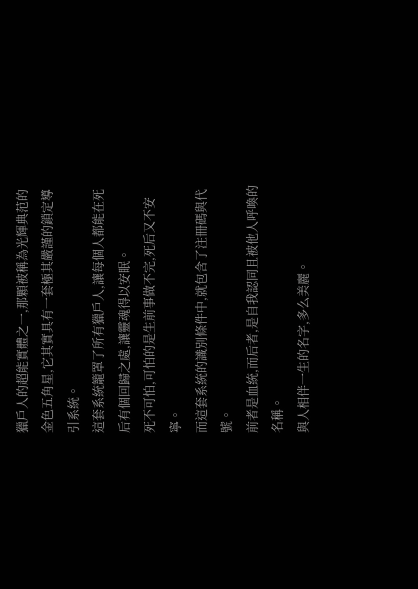獵戶人的超能實體之一,那顆被稱為光輝典范的金色五角星,它其實具有一套極其嚴謹的鎖定導引系統。
這套系統籠罩了所有獵戶人,讓每個人都能在死后有個回歸之處,讓靈魂得以安眠。
死不可怕,可怕的是生前事做不完,死后又不安寧。
而這套系統的識別條件中,就包含了注冊碼與代號。
前者是血統,而后者,是自我認同且被他人呼喚的名稱。
與人相伴一生的名字,多么美麗。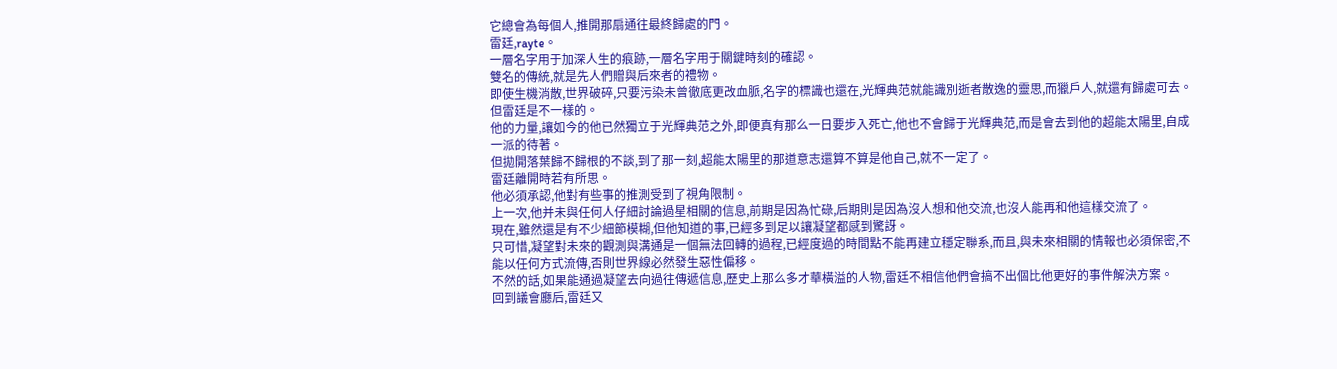它總會為每個人,推開那扇通往最終歸處的門。
雷廷,rayte。
一層名字用于加深人生的痕跡,一層名字用于關鍵時刻的確認。
雙名的傳統,就是先人們贈與后來者的禮物。
即使生機消散,世界破碎,只要污染未曾徹底更改血脈,名字的標識也還在,光輝典范就能識別逝者散逸的靈思,而獵戶人,就還有歸處可去。
但雷廷是不一樣的。
他的力量,讓如今的他已然獨立于光輝典范之外,即便真有那么一日要步入死亡,他也不會歸于光輝典范,而是會去到他的超能太陽里,自成一派的待著。
但拋開落葉歸不歸根的不談,到了那一刻,超能太陽里的那道意志還算不算是他自己,就不一定了。
雷廷離開時若有所思。
他必須承認,他對有些事的推測受到了視角限制。
上一次,他并未與任何人仔細討論過星相關的信息,前期是因為忙碌,后期則是因為沒人想和他交流,也沒人能再和他這樣交流了。
現在,雖然還是有不少細節模糊,但他知道的事,已經多到足以讓凝望都感到驚訝。
只可惜,凝望對未來的觀測與溝通是一個無法回轉的過程,已經度過的時間點不能再建立穩定聯系,而且,與未來相關的情報也必須保密,不能以任何方式流傳,否則世界線必然發生惡性偏移。
不然的話,如果能通過凝望去向過往傳遞信息,歷史上那么多才華橫溢的人物,雷廷不相信他們會搞不出個比他更好的事件解決方案。
回到議會廳后,雷廷又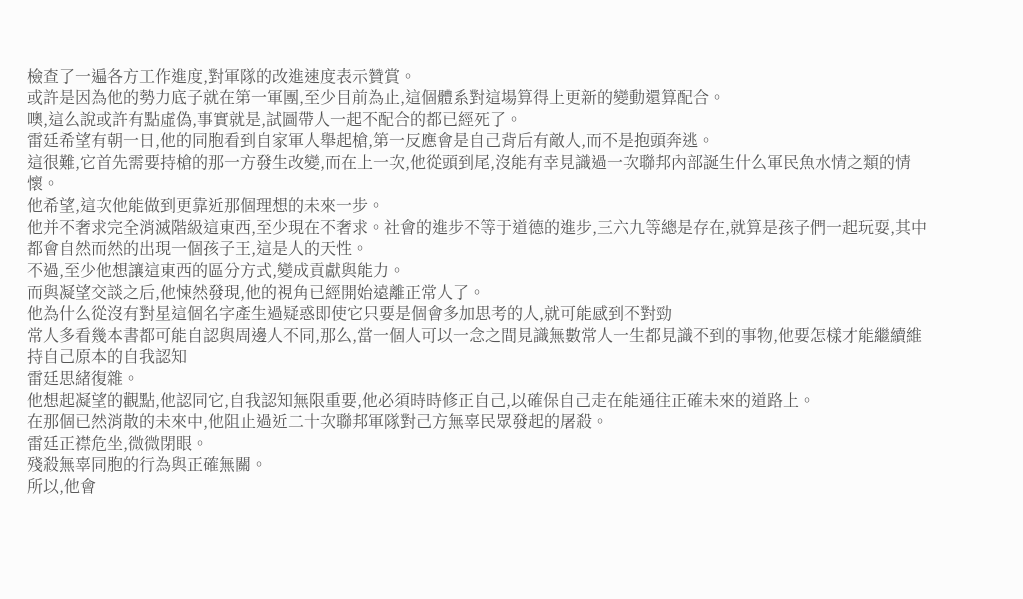檢查了一遍各方工作進度,對軍隊的改進速度表示贊賞。
或許是因為他的勢力底子就在第一軍團,至少目前為止,這個體系對這場算得上更新的變動還算配合。
噢,這么說或許有點虛偽,事實就是,試圖帶人一起不配合的都已經死了。
雷廷希望有朝一日,他的同胞看到自家軍人舉起槍,第一反應會是自己背后有敵人,而不是抱頭奔逃。
這很難,它首先需要持槍的那一方發生改變,而在上一次,他從頭到尾,沒能有幸見識過一次聯邦內部誕生什么軍民魚水情之類的情懷。
他希望,這次他能做到更靠近那個理想的未來一步。
他并不奢求完全消滅階級這東西,至少現在不奢求。社會的進步不等于道德的進步,三六九等總是存在,就算是孩子們一起玩耍,其中都會自然而然的出現一個孩子王,這是人的天性。
不過,至少他想讓這東西的區分方式,變成貢獻與能力。
而與凝望交談之后,他悚然發現,他的視角已經開始遠離正常人了。
他為什么從沒有對星這個名字產生過疑惑即使它只要是個會多加思考的人,就可能感到不對勁
常人多看幾本書都可能自認與周邊人不同,那么,當一個人可以一念之間見識無數常人一生都見識不到的事物,他要怎樣才能繼續維持自己原本的自我認知
雷廷思緒復雜。
他想起凝望的觀點,他認同它,自我認知無限重要,他必須時時修正自己,以確保自己走在能通往正確未來的道路上。
在那個已然消散的未來中,他阻止過近二十次聯邦軍隊對己方無辜民眾發起的屠殺。
雷廷正襟危坐,微微閉眼。
殘殺無辜同胞的行為與正確無關。
所以,他會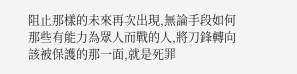阻止那樣的未來再次出現,無論手段如何
那些有能力為眾人而戰的人,將刀鋒轉向該被保護的那一面,就是死罪